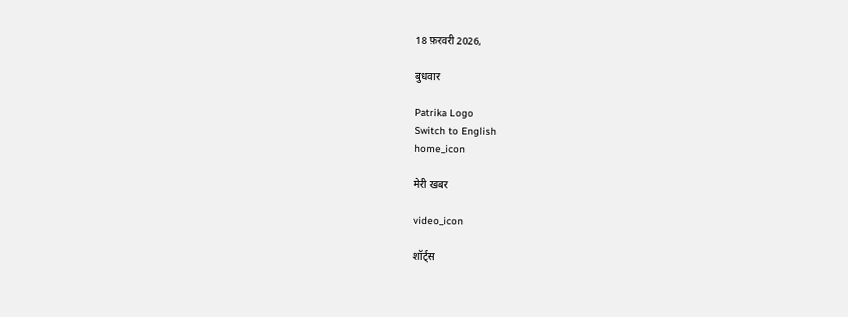18 फ़रवरी 2026,

बुधवार

Patrika Logo
Switch to English
home_icon

मेरी खबर

video_icon

शॉर्ट्स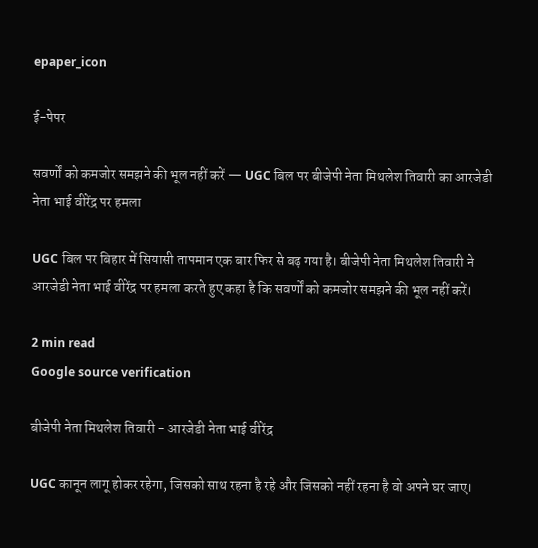epaper_icon

ई-पेपर

सवर्णों को कमजोर समझने की भूल नहीं करें — UGC बिल पर बीजेपी नेता मिथलेश तिवारी का आरजेडी नेता भाई वीरेंद्र पर हमला

UGC बिल पर बिहार में सियासी तापमान एक बार फिर से बढ़ गया है। बीजेपी नेता मिथलेश तिवारी ने आरजेडी नेता भाई वीरेंद्र पर हमला करते हुए कहा है कि सवर्णों को कमजोर समझने की भूल नहीं करें।

2 min read
Google source verification

बीजेपी नेता मिथलेश तिवारी - आरजेडी नेता भाई वीरेंद्र

UGC कानून लागू होकर रहेगा, जिसको साथ रहना है रहे और जिसको नहीं रहना है वो अपने घर जाए।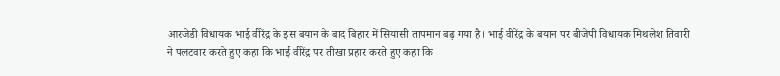आरजेडी विधायक भाई वीरेंद्र के इस बयान के बाद बिहार में सियासी तापमान बढ़ गया है। भाई वीरेंद्र के बयान पर बीजेपी विधायक मिथलेश तिवारी ने पलटवार करते हुए कहा कि भाई वीरेंद्र पर तीखा प्रहार करते हुए कहा कि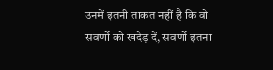उनमें इतनी ताकत नहीं है कि वो सवर्णो को खदेड़ दें, सवर्णो इतना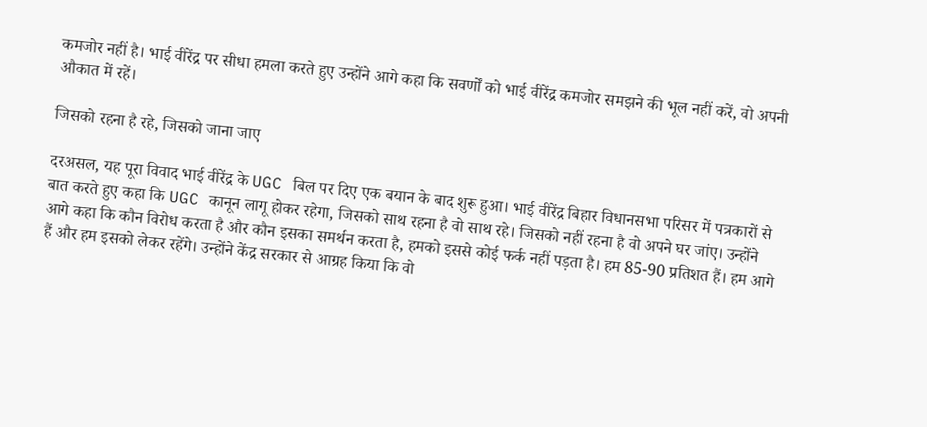कमजोर नहीं है। भाई वीरेंद्र पर सीधा हमला करते हुए उन्होंने आगे कहा कि सवर्णों को भाई वीरेंद्र कमजोर समझने की भूल नहीं करें, वो अपनी औकात में रहें।

जिसको रहना है रहे, जिसको जाना जाए

दरअसल, यह पूरा विवाद भाई वीरेंद्र के UGC बिल पर दिए एक बयान के बाद शुरू हुआ। भाई वीरेंद्र बिहार विधानसभा परिसर में पत्रकारों से बात करते हुए कहा कि UGC कानून लागू होकर रहेगा, जिसको साथ रहना है वो साथ रहे। जिसको नहीं रहना है वो अपने घर जांए। उन्होंने आगे कहा कि कौन विरोध करता है और कौन इसका समर्थन करता है, हमको इससे कोई फर्क नहीं पड़ता है। हम 85-90 प्रतिशत हैं। हम आगे हैं और हम इसको लेकर रहेंगे। उन्होंने केंद्र सरकार से आग्रह किया कि वो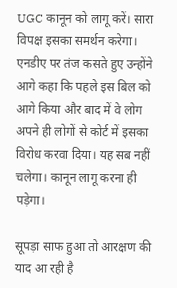UGC कानून को लागू करें। सारा विपक्ष इसका समर्थन करेगा। एनडीए पर तंज कसते हुए उन्होंने आगे कहा कि पहले इस बिल को आगे किया और बाद में वे लोग अपने ही लोगों से कोर्ट में इसका विरोध करवा दिया। यह सब नहीं चलेगा। कानून लागू करना ही पड़ेगा।

सूपड़ा साफ हुआ तो आरक्षण की याद आ रही है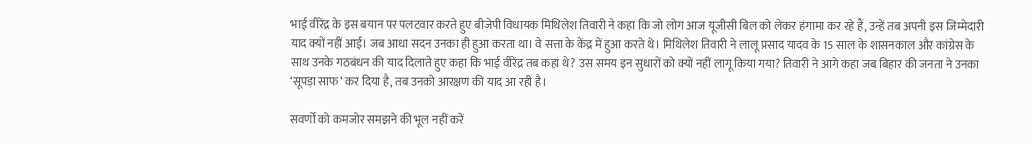भाई वीरेंद्र के इस बयान पर पलटवार करते हुए बीजेपी विधायक मिथिलेश तिवारी ने कहा कि जो लोग आज यूजीसी बिल को लेकर हंगामा कर रहे हैं, उन्हें तब अपनी इस जिम्मेदारी याद क्यों नहीं आई। जब आधा सदन उनका ही हुआ करता था। वे सत्ता के केंद्र में हुआ करते थे। मिथिलेश तिवारी ने लालू प्रसाद यादव के 15 साल के शासनकाल और कांग्रेस के साथ उनके गठबंधन की याद दिलाते हुए कहा कि भाई वीरेंद्र तब कहां थे? उस समय इन सुधारों को क्यों नहीं लागू किया गया? तिवारी ने आगे कहा जब बिहार की जनता ने उनका ‘सूपड़ा साफ’ कर दिया है, तब उनको आरक्षण की याद आ रही है।

सवर्णों को कमजोर समझने की भूल नहीं करें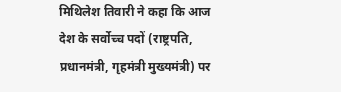मिथिलेश तिवारी ने कहा कि आज देश के सर्वोच्च पदों (राष्ट्रपति, प्रधानमंत्री, गृहमंत्री मुख्यमंत्री) पर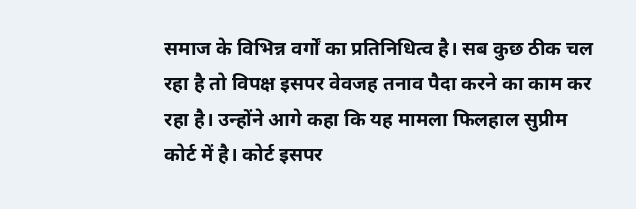समाज के विभिन्न वर्गों का प्रतिनिधित्व है। सब कुछ ठीक चल रहा है तो विपक्ष इसपर वेवजह तनाव पैदा करने का काम कर रहा है। उन्होंने आगे कहा कि यह मामला फिलहाल सुप्रीम कोर्ट में है। कोर्ट इसपर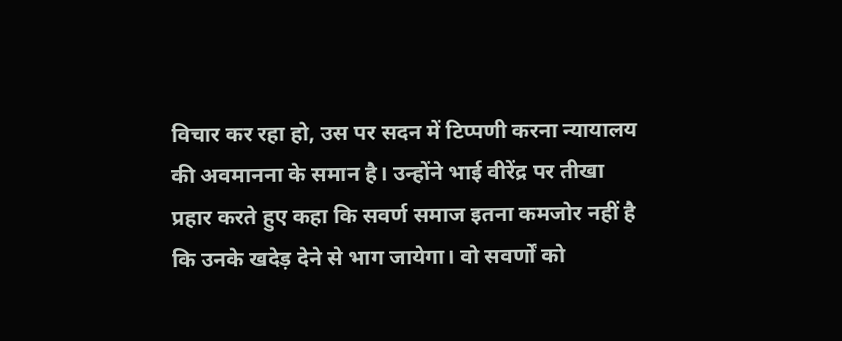विचार कर रहा हो, उस पर सदन में टिप्पणी करना न्यायालय की अवमानना के समान है। उन्होंने भाई वीरेंद्र पर तीखा प्रहार करते हुए कहा कि सवर्ण समाज इतना कमजोर नहीं है कि उनके खदेड़ देने से भाग जायेगा। वो सवर्णों को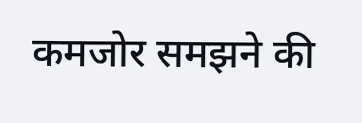कमजोर समझने की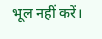भूल नहीं करें।